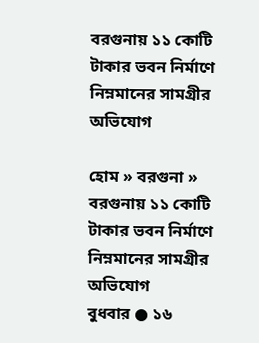বরগুনায় ১১ কোটি টাকার ভবন নির্মাণে নিম্নমানের সামগ্রীর অভিযোগ

হোম » বরগুনা » বরগুনায় ১১ কোটি টাকার ভবন নির্মাণে নিম্নমানের সামগ্রীর অভিযোগ
বুধবার ● ১৬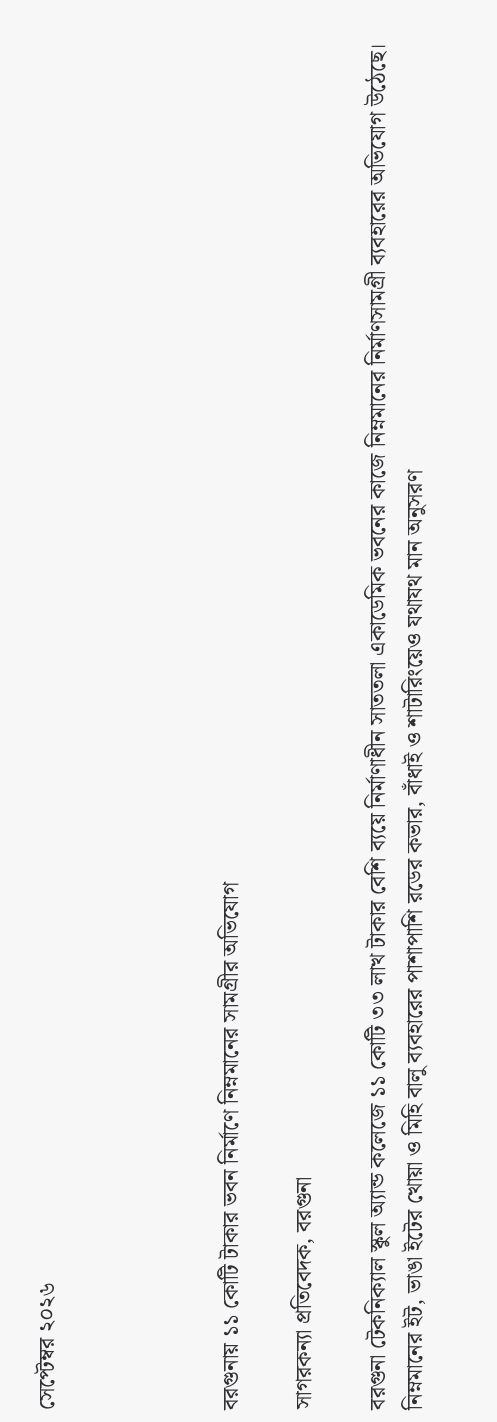সেপ্টেম্বর ২০২৬




বরগুনায় ১১ কোটি টাকার ভবন নির্মাণে নিম্নমানের সামগ্রীর অভিযোগ

সাগরকন্যা প্রতিবেদক, বরগুনা

বরগুনা টেকনিক্যাল স্কুল অ্যান্ড কলেজে ১১ কোটি ৩৩ লাখ টাকার বেশি ব্যয়ে নির্মাণাধীন সাততলা একাডেমিক ভবনের কাজে নিম্নমানের নির্মাণসামগ্রী ব্যবহারের অভিযোগ উঠেছে। নিম্নমানের ইট, ভাঙা ইটের খোয়া ও মিহি বালু ব্যবহারের পাশাপাশি রডের কভার, বাঁধাই ও শাটারিংয়েও যথাযথ মান অনুসরণ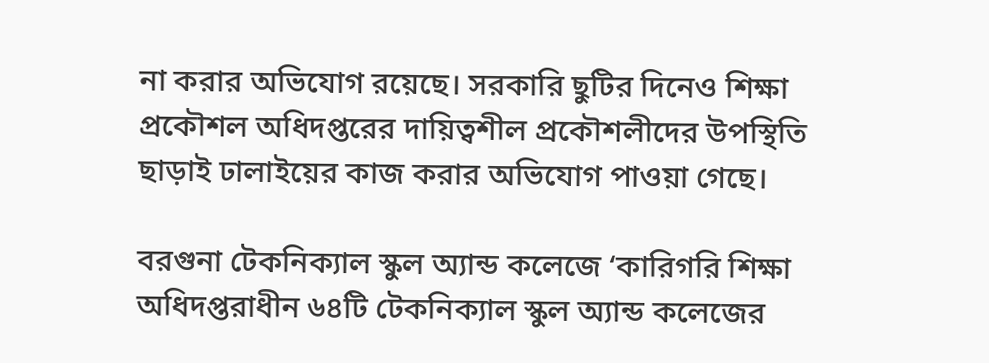না করার অভিযোগ রয়েছে। সরকারি ছুটির দিনেও শিক্ষা প্রকৌশল অধিদপ্তরের দায়িত্বশীল প্রকৌশলীদের উপস্থিতি ছাড়াই ঢালাইয়ের কাজ করার অভিযোগ পাওয়া গেছে।

বরগুনা টেকনিক্যাল স্কুল অ্যান্ড কলেজে ‘কারিগরি শিক্ষা অধিদপ্তরাধীন ৬৪টি টেকনিক্যাল স্কুল অ্যান্ড কলেজের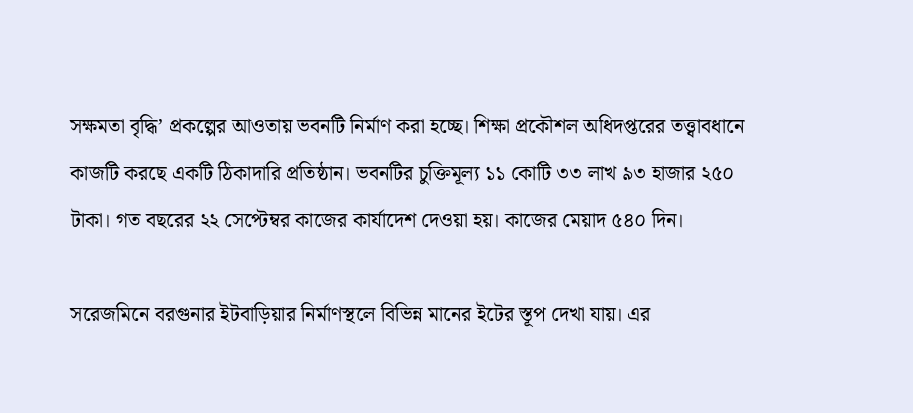সক্ষমতা বৃদ্ধি’ প্রকল্পের আওতায় ভবনটি নির্মাণ করা হচ্ছে। শিক্ষা প্রকৌশল অধিদপ্তরের তত্ত্বাবধানে কাজটি করছে একটি ঠিকাদারি প্রতিষ্ঠান। ভবনটির চুক্তিমূল্য ১১ কোটি ৩৩ লাখ ৯৩ হাজার ২৫০ টাকা। গত বছরের ২২ সেপ্টেম্বর কাজের কার্যাদেশ দেওয়া হয়। কাজের মেয়াদ ৫৪০ দিন।

সরেজমিনে বরগুনার ইটবাড়িয়ার নির্মাণস্থলে বিভিন্ন মানের ইটের স্তূপ দেখা যায়। এর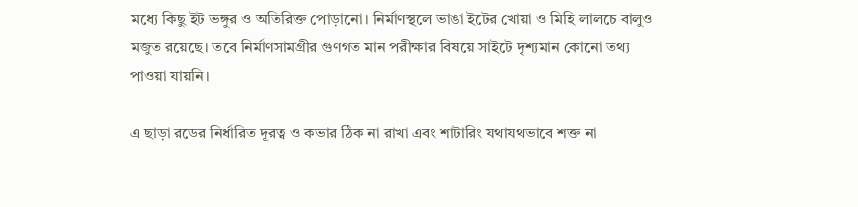মধ্যে কিছু ইট ভঙ্গুর ও অতিরিক্ত পোড়ানো। নির্মাণস্থলে ভাঙা ইটের খোয়া ও মিহি লালচে বালুও মজুত রয়েছে। তবে নির্মাণসামগ্রীর গুণগত মান পরীক্ষার বিষয়ে সাইটে দৃশ্যমান কোনো তথ্য পাওয়া যায়নি।

এ ছাড়া রডের নির্ধারিত দূরত্ব ও কভার ঠিক না রাখা এবং শাটারিং যথাযথভাবে শক্ত না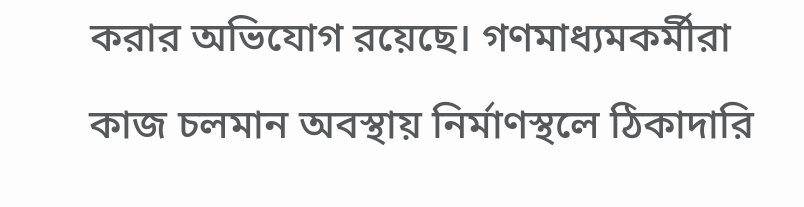করার অভিযোগ রয়েছে। গণমাধ্যমকর্মীরা কাজ চলমান অবস্থায় নির্মাণস্থলে ঠিকাদারি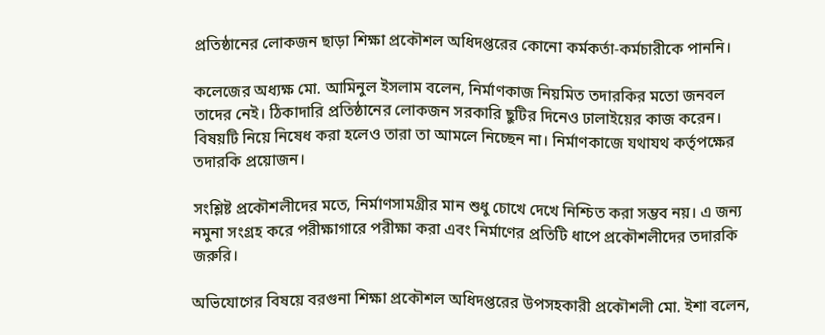প্রতিষ্ঠানের লোকজন ছাড়া শিক্ষা প্রকৌশল অধিদপ্তরের কোনো কর্মকর্তা-কর্মচারীকে পাননি।

কলেজের অধ্যক্ষ মো. আমিনুল ইসলাম বলেন, নির্মাণকাজ নিয়মিত তদারকির মতো জনবল তাদের নেই। ঠিকাদারি প্রতিষ্ঠানের লোকজন সরকারি ছুটির দিনেও ঢালাইয়ের কাজ করেন। বিষয়টি নিয়ে নিষেধ করা হলেও তারা তা আমলে নিচ্ছেন না। নির্মাণকাজে যথাযথ কর্তৃপক্ষের তদারকি প্রয়োজন।

সংশ্লিষ্ট প্রকৌশলীদের মতে, নির্মাণসামগ্রীর মান শুধু চোখে দেখে নিশ্চিত করা সম্ভব নয়। এ জন্য নমুনা সংগ্রহ করে পরীক্ষাগারে পরীক্ষা করা এবং নির্মাণের প্রতিটি ধাপে প্রকৌশলীদের তদারকি জরুরি।

অভিযোগের বিষয়ে বরগুনা শিক্ষা প্রকৌশল অধিদপ্তরের উপসহকারী প্রকৌশলী মো. ইশা বলেন,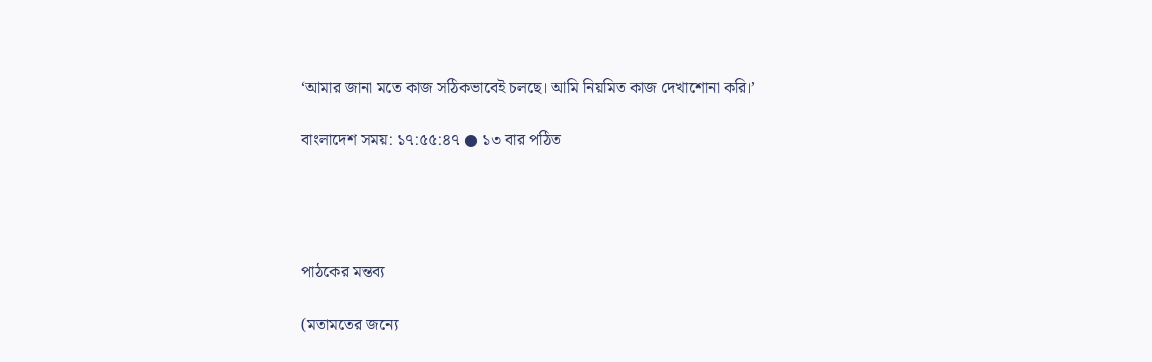‘আমার জানা মতে কাজ সঠিকভাবেই চলছে। আমি নিয়মিত কাজ দেখাশোনা করি।’

বাংলাদেশ সময়: ১৭:৫৫:৪৭ ● ১৩ বার পঠিত




পাঠকের মন্তব্য

(মতামতের জন্যে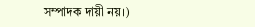সম্পাদক দায়ী নয়।)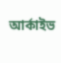আর্কাইভ